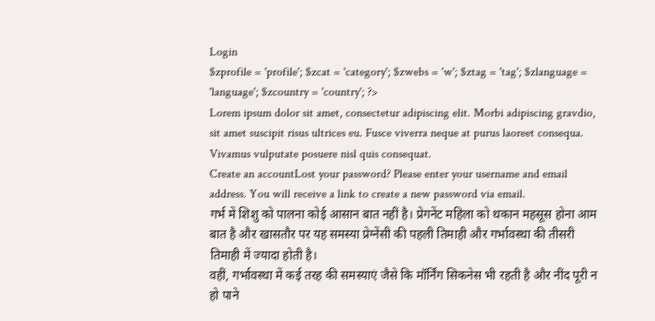Login
$zprofile = 'profile'; $zcat = 'category'; $zwebs = 'w'; $ztag = 'tag'; $zlanguage = 'language'; $zcountry = 'country'; ?>
Lorem ipsum dolor sit amet, consectetur adipiscing elit. Morbi adipiscing gravdio, sit amet suscipit risus ultrices eu. Fusce viverra neque at purus laoreet consequa. Vivamus vulputate posuere nisl quis consequat.
Create an accountLost your password? Please enter your username and email address. You will receive a link to create a new password via email.
गर्भ में शिशु को पालना कोई आसान बात नहीं है। प्रेगनेंट महिला को थकान महसूस होना आम बात है और खासतौर पर यह समस्या प्रेग्नेंसी की पहली तिमाही और गर्भावस्था की तीसरी तिमाही में ज्यादा होती है।
वहीं, गर्भावस्था में कई तरह की समस्याएं जैसे कि मॉर्निंग सिकनेस भी रहती है और नींद पूरी न हो पाने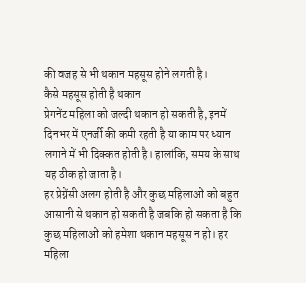की वजह से भी थकान महसूस होने लगती है।
कैसे महसूस होती है थकान
प्रेगनेंट महिला को जल्दी थकान हो सकती है, इनमें दिनभर में एनर्जी की कमी रहती है या काम पर ध्यान लगाने में भी दिक्कत होती है। हालांकि, समय के साथ यह ठीक हो जाता है।
हर प्रेग्नेंसी अलग होती है और कुछ महिलाओं को बहुत आसानी से थकान हो सकती है जबकि हो सकता है कि कुछ महिलाओं को हमेशा थकान महसूस न हो। हर महिला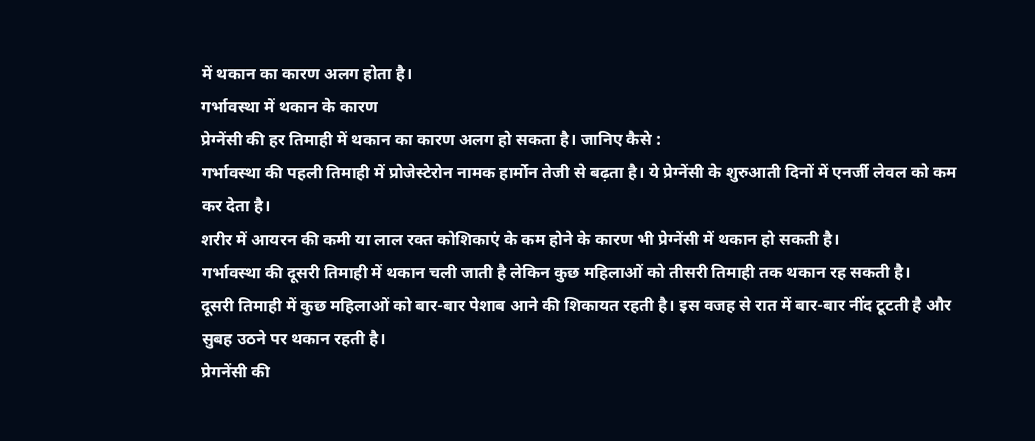में थकान का कारण अलग होता है।
गर्भावस्था में थकान के कारण
प्रेग्नेंसी की हर तिमाही में थकान का कारण अलग हो सकता है। जानिए कैसे :
गर्भावस्था की पहली तिमाही में प्रोजेस्टेरोन नामक हार्मोन तेजी से बढ़ता है। ये प्रेग्नेंसी के शुरुआती दिनों में एनर्जी लेवल को कम कर देता है।
शरीर में आयरन की कमी या लाल रक्त कोशिकाएं के कम होने के कारण भी प्रेग्नेंसी में थकान हो सकती है।
गर्भावस्था की दूसरी तिमाही में थकान चली जाती है लेकिन कुछ महिलाओं को तीसरी तिमाही तक थकान रह सकती है।
दूसरी तिमाही में कुछ महिलाओं को बार-बार पेशाब आने की शिकायत रहती है। इस वजह से रात में बार-बार नींद टूटती है और सुबह उठने पर थकान रहती है।
प्रेगनेंसी की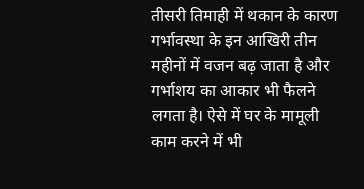तीसरी तिमाही में थकान के कारण
गर्भावस्था के इन आखिरी तीन महीनों में वजन बढ़ जाता है और गर्भाशय का आकार भी फैलने लगता है। ऐसे में घर के मामूली काम करने में भी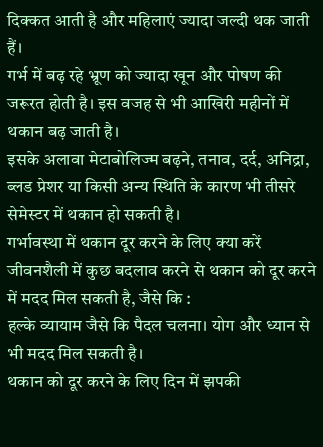दिक्कत आती है और महिलाएं ज्यादा जल्दी थक जाती हैं।
गर्भ में बढ़ रहे भ्रूण को ज्यादा खून और पोषण की जरूरत होती है। इस वजह से भी आखिरी महीनों में थकान बढ़ जाती है।
इसके अलावा मेटाबोलिज्म बढ़ने, तनाव, दर्द, अनिद्रा, ब्लड प्रेशर या किसी अन्य स्थिति के कारण भी तीसरे सेमेस्टर में थकान हो सकती है।
गर्भावस्था में थकान दूर करने के लिए क्या करें
जीवनशैली में कुछ बदलाव करने से थकान को दूर करने में मदद मिल सकती है, जैसे कि :
हल्के व्यायाम जैसे कि पैदल चलना। योग और ध्यान से भी मदद मिल सकती है।
थकान को दूर करने के लिए दिन में झपकी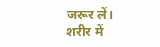जरूर लें।
शरीर में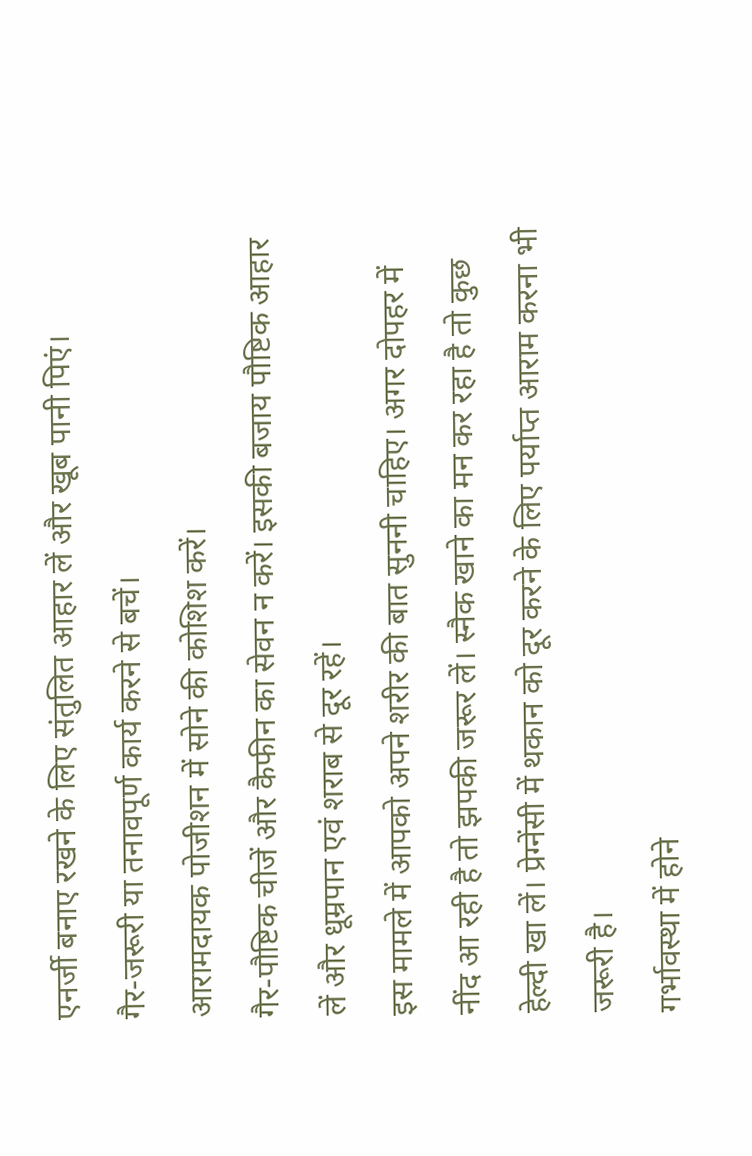एनर्जी बनाए रखने के लिए संतुलित आहार लें और खूब पानी पिएं।
गैर-जरूरी या तनावपूर्ण कार्य करने से बचें।
आरामदायक पोजीशन में सोने की कोशिश करें।
गैर-पौष्टिक चीजें और कैफीन का सेवन न करें। इसकी बजाय पौष्टिक आहार लें और धूम्रपान एवं शराब से दूर रहें।
इस मामले में आपको अपने शरीर की बात सुननी चाहिए। अगर दोपहर में नींद आ रही है तो झपकी जरूर लें। स्नैक खाने का मन कर रहा है तो कुछ हेल्दी खा लें। प्रेग्नेंसी में थकान को दूर करने के लिए पर्याप्त आराम करना भी जरूरी है।
गर्भावस्था में होने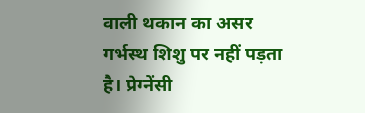वाली थकान का असर गर्भस्थ शिशु पर नहीं पड़ता है। प्रेग्नेंसी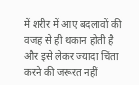में शरीर में आए बदलावों की वजह से ही थकान होती है और इसे लेकर ज्यादा चिंता करने की जरूरत नहीं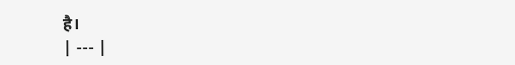है।
| --- |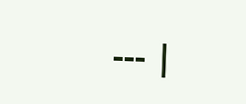--- |